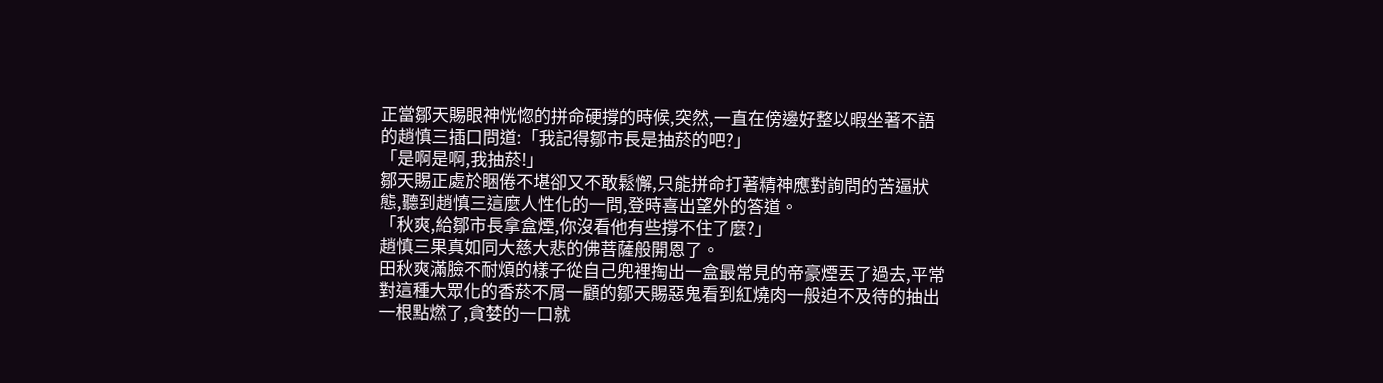正當鄒天賜眼神恍惚的拼命硬撐的時候,突然,一直在傍邊好整以暇坐著不語的趙慎三插口問道:「我記得鄒市長是抽菸的吧?」
「是啊是啊,我抽菸!」
鄒天賜正處於睏倦不堪卻又不敢鬆懈,只能拼命打著精神應對詢問的苦逼狀態,聽到趙慎三這麼人性化的一問,登時喜出望外的答道。
「秋爽,給鄒市長拿盒煙,你沒看他有些撐不住了麼?」
趙慎三果真如同大慈大悲的佛菩薩般開恩了。
田秋爽滿臉不耐煩的樣子從自己兜裡掏出一盒最常見的帝豪煙丟了過去,平常對這種大眾化的香菸不屑一顧的鄒天賜惡鬼看到紅燒肉一般迫不及待的抽出一根點燃了,貪婪的一口就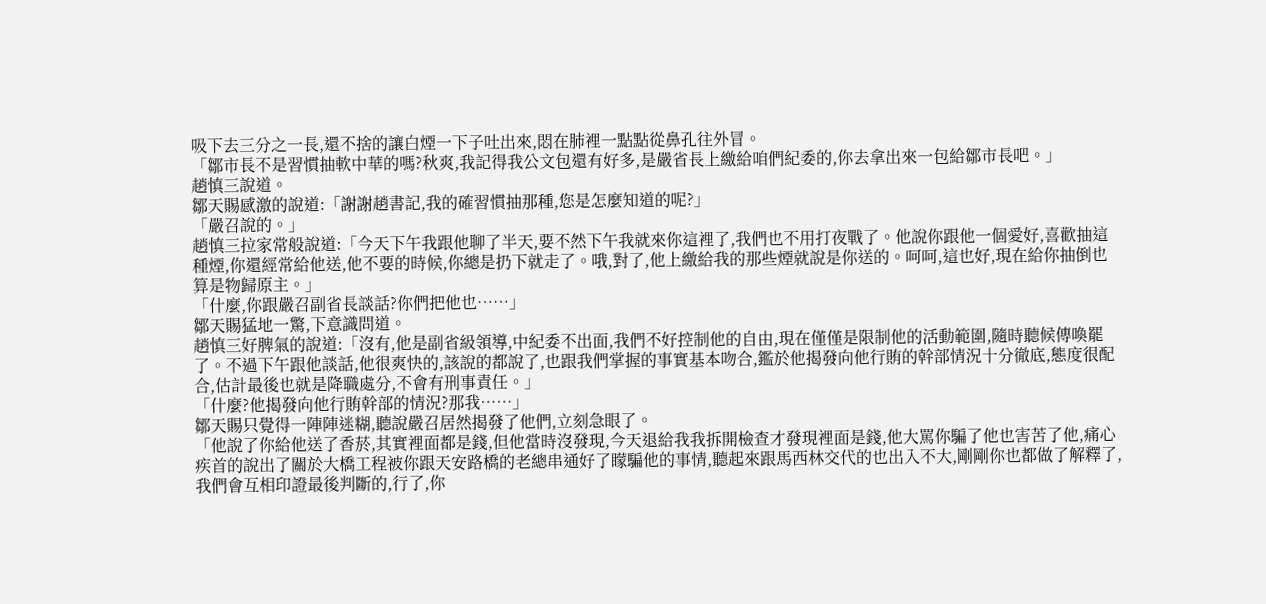吸下去三分之一長,還不捨的讓白煙一下子吐出來,悶在肺裡一點點從鼻孔往外冒。
「鄒市長不是習慣抽軟中華的嗎?秋爽,我記得我公文包還有好多,是嚴省長上繳給咱們紀委的,你去拿出來一包給鄒市長吧。」
趙慎三說道。
鄒天賜感激的說道:「謝謝趙書記,我的確習慣抽那種,您是怎麼知道的呢?」
「嚴召說的。」
趙慎三拉家常般說道:「今天下午我跟他聊了半天,要不然下午我就來你這裡了,我們也不用打夜戰了。他說你跟他一個愛好,喜歡抽這種煙,你還經常給他送,他不要的時候,你總是扔下就走了。哦,對了,他上繳給我的那些煙就說是你送的。呵呵,這也好,現在給你抽倒也算是物歸原主。」
「什麼,你跟嚴召副省長談話?你們把他也……」
鄒天賜猛地一驚,下意識問道。
趙慎三好脾氣的說道:「沒有,他是副省級領導,中紀委不出面,我們不好控制他的自由,現在僅僅是限制他的活動範圍,隨時聽候傳喚罷了。不過下午跟他談話,他很爽快的,該說的都說了,也跟我們掌握的事實基本吻合,鑑於他揭發向他行賄的幹部情況十分徹底,態度很配合,估計最後也就是降職處分,不會有刑事責任。」
「什麼?他揭發向他行賄幹部的情況?那我……」
鄒天賜只覺得一陣陣迷糊,聽說嚴召居然揭發了他們,立刻急眼了。
「他說了你給他送了香菸,其實裡面都是錢,但他當時沒發現,今天退給我我拆開檢查才發現裡面是錢,他大罵你騙了他也害苦了他,痛心疾首的說出了關於大橋工程被你跟天安路橋的老總串通好了矇騙他的事情,聽起來跟馬西林交代的也出入不大,剛剛你也都做了解釋了,我們會互相印證最後判斷的,行了,你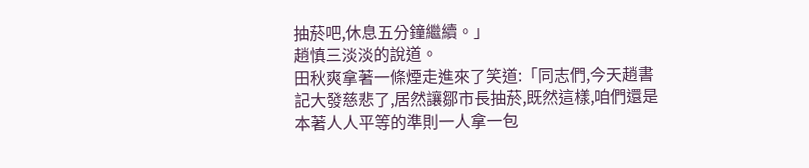抽菸吧,休息五分鐘繼續。」
趙慎三淡淡的說道。
田秋爽拿著一條煙走進來了笑道:「同志們,今天趙書記大發慈悲了,居然讓鄒市長抽菸,既然這樣,咱們還是本著人人平等的準則一人拿一包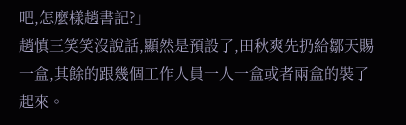吧,怎麼樣趙書記?」
趙慎三笑笑沒說話,顯然是預設了,田秋爽先扔給鄒天賜一盒,其餘的跟幾個工作人員一人一盒或者兩盒的裝了起來。